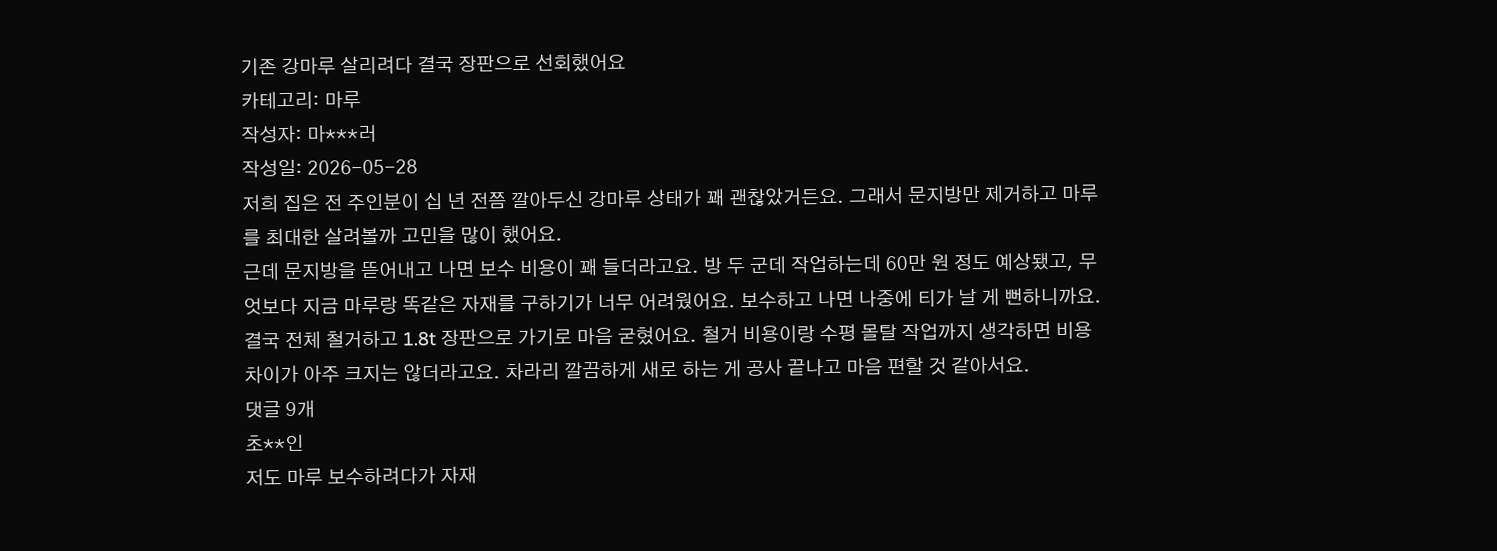기존 강마루 살리려다 결국 장판으로 선회했어요
카테고리: 마루
작성자: 마***러
작성일: 2026-05-28
저희 집은 전 주인분이 십 년 전쯤 깔아두신 강마루 상태가 꽤 괜찮았거든요. 그래서 문지방만 제거하고 마루를 최대한 살려볼까 고민을 많이 했어요.
근데 문지방을 뜯어내고 나면 보수 비용이 꽤 들더라고요. 방 두 군데 작업하는데 60만 원 정도 예상됐고, 무엇보다 지금 마루랑 똑같은 자재를 구하기가 너무 어려웠어요. 보수하고 나면 나중에 티가 날 게 뻔하니까요.
결국 전체 철거하고 1.8t 장판으로 가기로 마음 굳혔어요. 철거 비용이랑 수평 몰탈 작업까지 생각하면 비용 차이가 아주 크지는 않더라고요. 차라리 깔끔하게 새로 하는 게 공사 끝나고 마음 편할 것 같아서요.
댓글 9개
초**인
저도 마루 보수하려다가 자재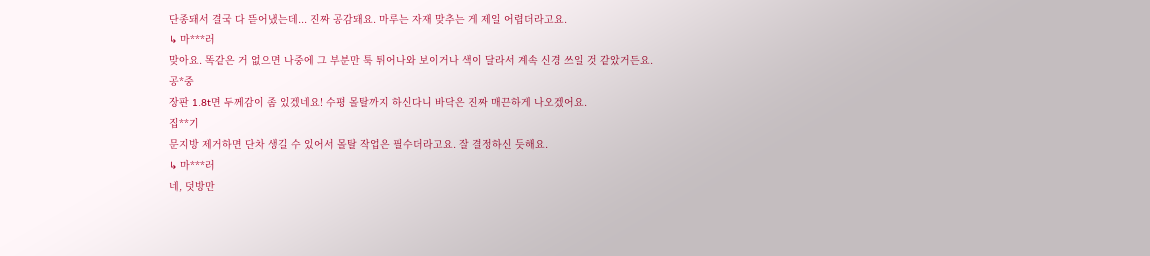단종돼서 결국 다 뜯어냈는데... 진짜 공감돼요. 마루는 자재 맞추는 게 제일 어렵더라고요.
↳ 마***러
맞아요. 똑같은 거 없으면 나중에 그 부분만 툭 튀어나와 보이거나 색이 달라서 계속 신경 쓰일 것 같았거든요.
공*중
장판 1.8t면 두께감이 좀 있겠네요! 수평 몰탈까지 하신다니 바닥은 진짜 매끈하게 나오겠어요.
집**기
문지방 제거하면 단차 생길 수 있어서 몰탈 작업은 필수더라고요. 잘 결정하신 듯해요.
↳ 마***러
네, 덧방만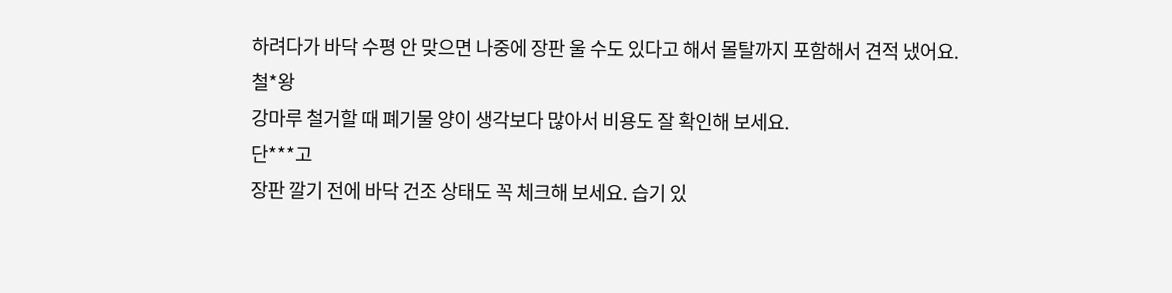하려다가 바닥 수평 안 맞으면 나중에 장판 울 수도 있다고 해서 몰탈까지 포함해서 견적 냈어요.
철*왕
강마루 철거할 때 폐기물 양이 생각보다 많아서 비용도 잘 확인해 보세요.
단***고
장판 깔기 전에 바닥 건조 상태도 꼭 체크해 보세요. 습기 있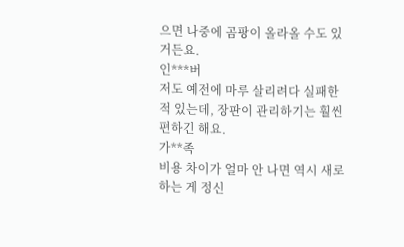으면 나중에 곰팡이 올라올 수도 있거든요.
인***버
저도 예전에 마루 살리려다 실패한 적 있는데, 장판이 관리하기는 훨씬 편하긴 해요.
가**족
비용 차이가 얼마 안 나면 역시 새로 하는 게 정신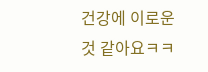건강에 이로운 것 같아요ㅋㅋ